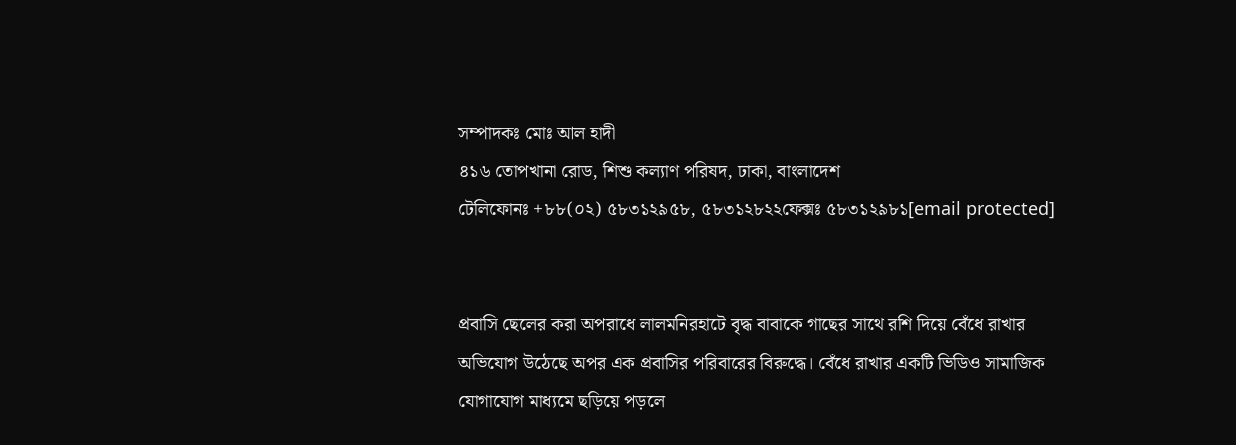সম্পাদকঃ মোঃ আল হাদী
৪১৬ তোপখানা রোড, শিশু কল্যাণ পরিষদ, ঢাকা, বাংলাদেশ
টেলিফোনঃ +৮৮(০২) ৫৮৩১২৯৫৮, ৫৮৩১২৮২২ফেক্সঃ ৫৮৩১২৯৮১[email protected]


প্রবাসি ছেলের করা অপরাধে লালমনিরহাটে বৃদ্ধ বাবাকে গাছের সাথে রশি দিয়ে বেঁধে রাখার অভিযোগ উঠেছে অপর এক প্রবাসির পরিবারের বিরুদ্ধে। বেঁধে রাখার একটি ভিডিও সামাজিক যোগাযোগ মাধ্যমে ছড়িয়ে পড়লে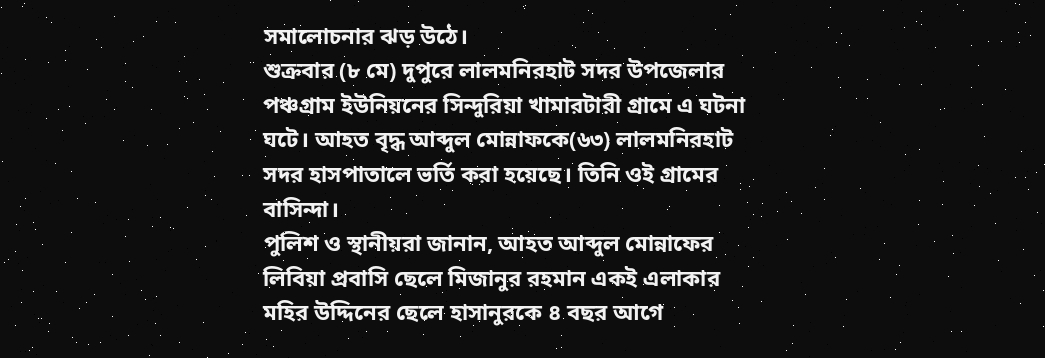সমালোচনার ঝড় উঠে।
শুক্রবার (৮ মে) দুপুরে লালমনিরহাট সদর উপজেলার পঞ্চগ্রাম ইউনিয়নের সিন্দুরিয়া খামারটারী গ্রামে এ ঘটনা ঘটে। আহত বৃদ্ধ আব্দুল মোন্নাফকে(৬৩) লালমনিরহাট সদর হাসপাতালে ভর্তি করা হয়েছে। তিনি ওই গ্রামের বাসিন্দা।
পুলিশ ও স্থানীয়রা জানান, আহত আব্দুল মোন্নাফের লিবিয়া প্রবাসি ছেলে মিজানুর রহমান একই এলাকার মহির উদ্দিনের ছেলে হাসানুরকে ৪ বছর আগে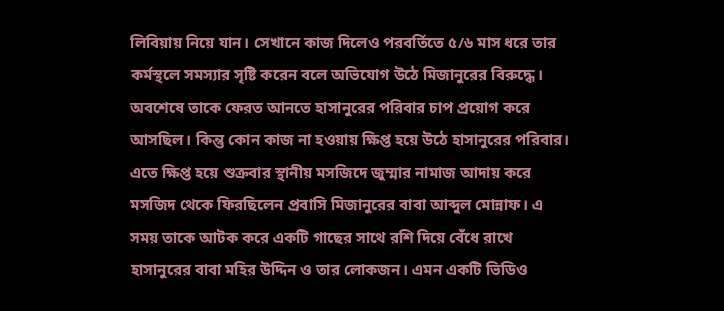লিবিয়ায় নিয়ে যান। সেখানে কাজ দিলেও পরবর্তিতে ৫/৬ মাস ধরে তার কর্মস্থলে সমস্যার সৃষ্টি করেন বলে অভিযোগ উঠে মিজানুরের বিরুদ্ধে। অবশেষে তাকে ফেরত আনতে হাসানুরের পরিবার চাপ প্রয়োগ করে আসছিল। কিন্তু কোন কাজ না হওয়ায় ক্ষিপ্ত হয়ে উঠে হাসানুরের পরিবার।
এতে ক্ষিপ্ত হয়ে শুক্রবার স্থানীয় মসজিদে জুম্মার নামাজ আদায় করে মসজিদ থেকে ফিরছিলেন প্রবাসি মিজানুরের বাবা আব্দুল মোন্নাফ। এ সময় তাকে আটক করে একটি গাছের সাথে রশি দিয়ে বেঁধে রাখে হাসানুরের বাবা মহির উদ্দিন ও তার লোকজন। এমন একটি ভিডিও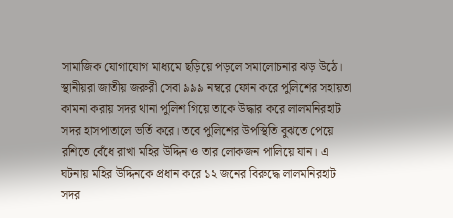সামাজিক যোগাযোগ মাধ্যমে ছড়িয়ে পড়লে সমালোচনার ঝড় উঠে।
স্থানীয়রা জাতীয় জরুরী সেবা ৯৯৯ নম্বরে ফোন করে পুলিশের সহায়তা কামনা করায় সদর থানা পুলিশ গিয়ে তাকে উদ্ধার করে লালমনিরহাট সদর হাসপাতালে ভর্তি করে। তবে পুলিশের উপস্থিতি বুঝতে পেয়ে রশিতে বেঁধে রাখা মহির উদ্দিন ও তার লোকজন পালিয়ে যান। এ ঘটনায় মহির উদ্দিনকে প্রধান করে ১২ জনের বিরুদ্ধে লালমনিরহাট সদর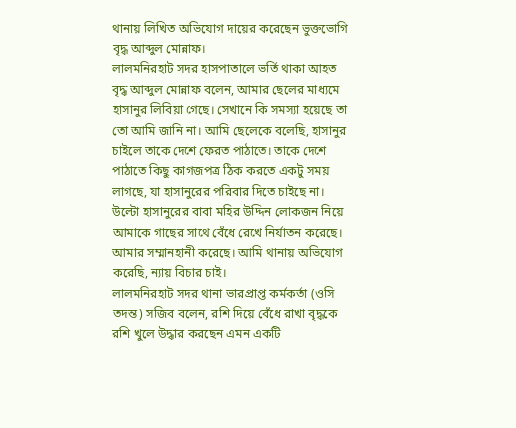থানায় লিখিত অভিযোগ দায়ের করেছেন ভুক্তভোগি বৃদ্ধ আব্দুল মোন্নাফ।
লালমনিরহাট সদর হাসপাতালে ভর্তি থাকা আহত বৃদ্ধ আব্দুল মোন্নাফ বলেন, আমার ছেলের মাধ্যমে হাসানুর লিবিয়া গেছে। সেখানে কি সমস্যা হয়েছে তা তো আমি জানি না। আমি ছেলেকে বলেছি, হাসানুর চাইলে তাকে দেশে ফেরত পাঠাতে। তাকে দেশে পাঠাতে কিছু কাগজপত্র ঠিক করতে একটু সময় লাগছে, যা হাসানুরের পরিবার দিতে চাইছে না। উল্টো হাসানুরের বাবা মহির উদ্দিন লোকজন নিয়ে আমাকে গাছের সাথে বেঁধে রেখে নির্যাতন করেছে। আমার সম্মানহানী করেছে। আমি থানায় অভিযোগ করেছি, ন্যায় বিচার চাই।
লালমনিরহাট সদর থানা ভারপ্রাপ্ত কর্মকর্তা (ওসি তদন্ত) সজিব বলেন, রশি দিয়ে বেঁধে রাখা বৃদ্ধকে রশি খুলে উদ্ধার করছেন এমন একটি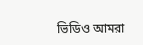ভিডিও আমরা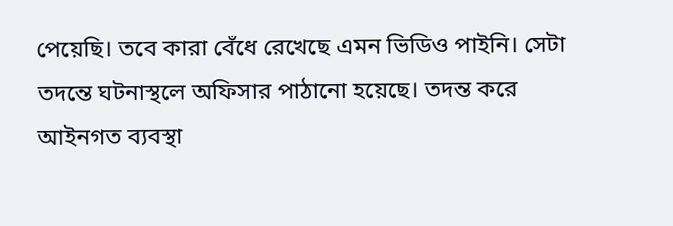পেয়েছি। তবে কারা বেঁধে রেখেছে এমন ভিডিও পাইনি। সেটা তদন্তে ঘটনাস্থলে অফিসার পাঠানো হয়েছে। তদন্ত করে আইনগত ব্যবস্থা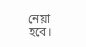নেয়া হবে।